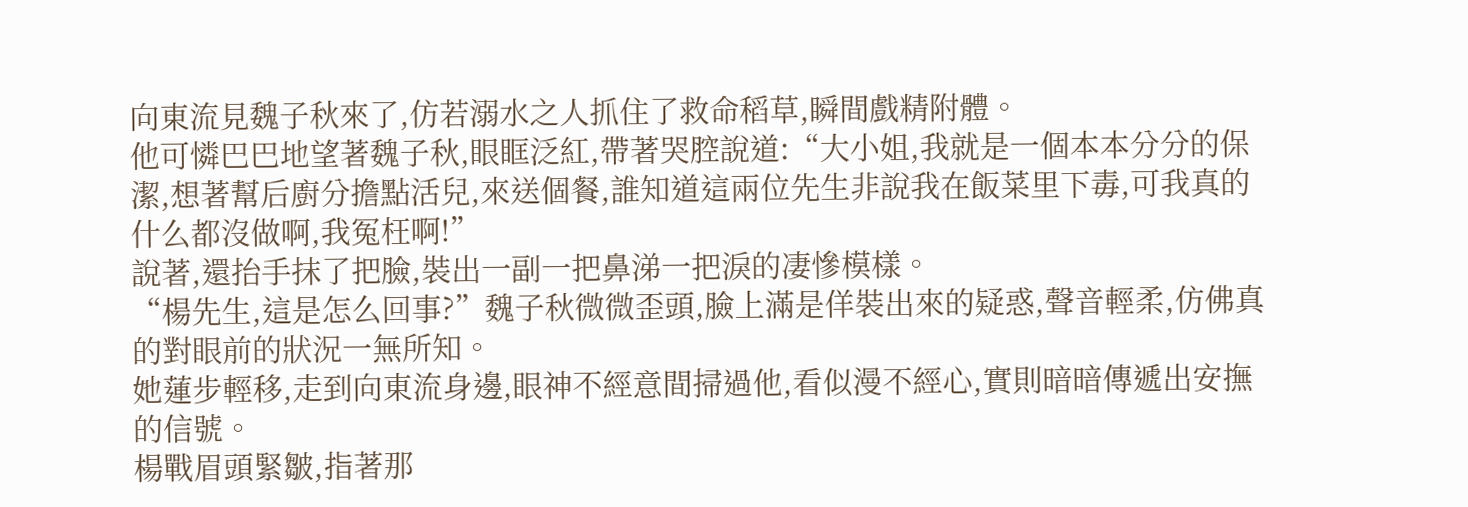向東流見魏子秋來了,仿若溺水之人抓住了救命稻草,瞬間戲精附體。
他可憐巴巴地望著魏子秋,眼眶泛紅,帶著哭腔說道:“大小姐,我就是一個本本分分的保潔,想著幫后廚分擔點活兒,來送個餐,誰知道這兩位先生非說我在飯菜里下毒,可我真的什么都沒做啊,我冤枉啊!”
說著,還抬手抹了把臉,裝出一副一把鼻涕一把淚的凄慘模樣。
“楊先生,這是怎么回事?”魏子秋微微歪頭,臉上滿是佯裝出來的疑惑,聲音輕柔,仿佛真的對眼前的狀況一無所知。
她蓮步輕移,走到向東流身邊,眼神不經意間掃過他,看似漫不經心,實則暗暗傳遞出安撫的信號。
楊戰眉頭緊皺,指著那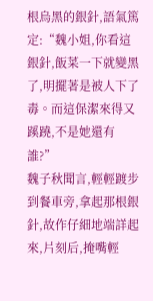根烏黑的銀針,語氣篤定:“魏小姐,你看這銀針,飯菜一下就變黑了,明擺著是被人下了毒。而這保潔來得又蹊蹺,不是她還有誰?”
魏子秋聞言,輕輕踱步到餐車旁,拿起那根銀針,故作仔細地端詳起來,片刻后,掩嘴輕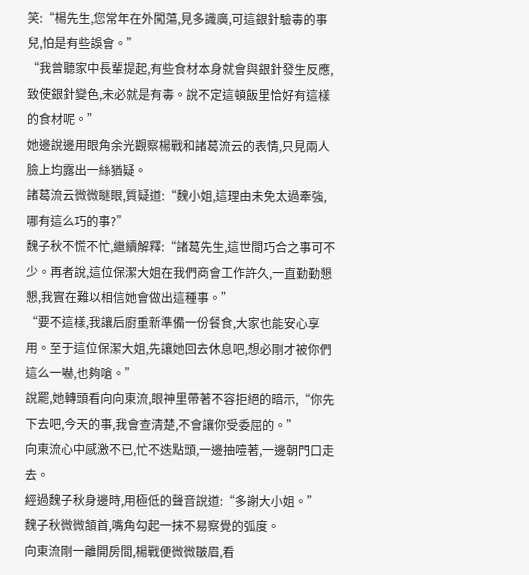笑:“楊先生,您常年在外闖蕩,見多識廣,可這銀針驗毒的事兒,怕是有些誤會。”
“我曾聽家中長輩提起,有些食材本身就會與銀針發生反應,致使銀針變色,未必就是有毒。說不定這頓飯里恰好有這樣的食材呢。”
她邊說邊用眼角余光觀察楊戰和諸葛流云的表情,只見兩人臉上均露出一絲猶疑。
諸葛流云微微瞇眼,質疑道:“魏小姐,這理由未免太過牽強,哪有這么巧的事?”
魏子秋不慌不忙,繼續解釋:“諸葛先生,這世間巧合之事可不少。再者說,這位保潔大姐在我們商會工作許久,一直勤勤懇懇,我實在難以相信她會做出這種事。”
“要不這樣,我讓后廚重新準備一份餐食,大家也能安心享用。至于這位保潔大姐,先讓她回去休息吧,想必剛才被你們這么一嚇,也夠嗆。”
說罷,她轉頭看向向東流,眼神里帶著不容拒絕的暗示,“你先下去吧,今天的事,我會查清楚,不會讓你受委屈的。”
向東流心中感激不已,忙不迭點頭,一邊抽噎著,一邊朝門口走去。
經過魏子秋身邊時,用極低的聲音說道:“多謝大小姐。”
魏子秋微微頷首,嘴角勾起一抹不易察覺的弧度。
向東流剛一離開房間,楊戰便微微皺眉,看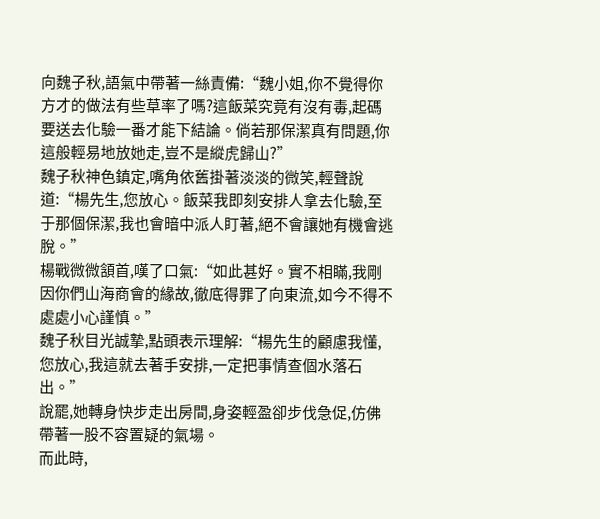向魏子秋,語氣中帶著一絲責備:“魏小姐,你不覺得你方才的做法有些草率了嗎?這飯菜究竟有沒有毒,起碼要送去化驗一番才能下結論。倘若那保潔真有問題,你這般輕易地放她走,豈不是縱虎歸山?”
魏子秋神色鎮定,嘴角依舊掛著淡淡的微笑,輕聲說道:“楊先生,您放心。飯菜我即刻安排人拿去化驗,至于那個保潔,我也會暗中派人盯著,絕不會讓她有機會逃脫。”
楊戰微微頷首,嘆了口氣:“如此甚好。實不相瞞,我剛因你們山海商會的緣故,徹底得罪了向東流,如今不得不處處小心謹慎。”
魏子秋目光誠摯,點頭表示理解:“楊先生的顧慮我懂,您放心,我這就去著手安排,一定把事情查個水落石出。”
說罷,她轉身快步走出房間,身姿輕盈卻步伐急促,仿佛帶著一股不容置疑的氣場。
而此時,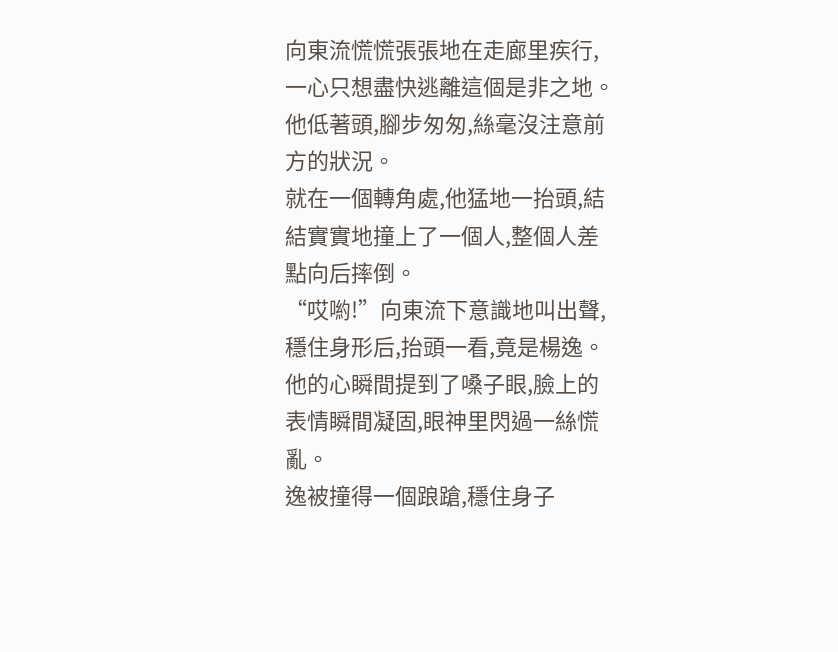向東流慌慌張張地在走廊里疾行,一心只想盡快逃離這個是非之地。他低著頭,腳步匆匆,絲毫沒注意前方的狀況。
就在一個轉角處,他猛地一抬頭,結結實實地撞上了一個人,整個人差點向后摔倒。
“哎喲!”向東流下意識地叫出聲,穩住身形后,抬頭一看,竟是楊逸。
他的心瞬間提到了嗓子眼,臉上的表情瞬間凝固,眼神里閃過一絲慌亂。
逸被撞得一個踉蹌,穩住身子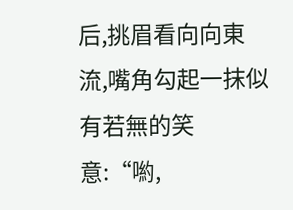后,挑眉看向向東流,嘴角勾起一抹似有若無的笑意:“喲,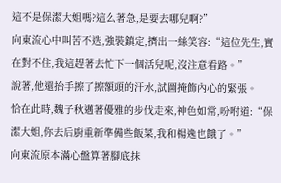這不是保潔大姐嗎?這么著急,是要去哪兒啊?”
向東流心中叫苦不迭,強裝鎮定,擠出一絲笑容:“這位先生,實在對不住,我這趕著去忙下一個活兒呢,沒注意看路。”
說著,他還抬手擦了擦額頭的汗水,試圖掩飾內心的緊張。
恰在此時,魏子秋邁著優雅的步伐走來,神色如常,吩咐道:“保潔大姐,你去后廚重新準備些飯菜,我和楊逸也餓了。”
向東流原本滿心盤算著腳底抹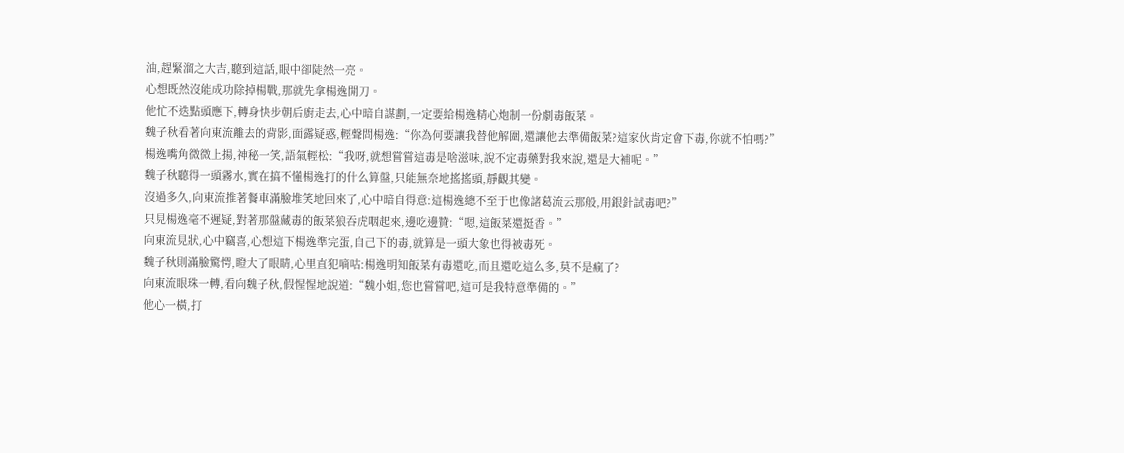油,趕緊溜之大吉,聽到這話,眼中卻陡然一亮。
心想既然沒能成功除掉楊戰,那就先拿楊逸開刀。
他忙不迭點頭應下,轉身快步朝后廚走去,心中暗自謀劃,一定要給楊逸精心炮制一份劇毒飯菜。
魏子秋看著向東流離去的背影,面露疑惑,輕聲問楊逸:“你為何要讓我替他解圍,還讓他去準備飯菜?這家伙肯定會下毒,你就不怕嗎?”
楊逸嘴角微微上揚,神秘一笑,語氣輕松:“我呀,就想嘗嘗這毒是啥滋味,說不定毒藥對我來說,還是大補呢。”
魏子秋聽得一頭霧水,實在搞不懂楊逸打的什么算盤,只能無奈地搖搖頭,靜觀其變。
沒過多久,向東流推著餐車滿臉堆笑地回來了,心中暗自得意:這楊逸總不至于也像諸葛流云那般,用銀針試毒吧?”
只見楊逸毫不遲疑,對著那盤藏毒的飯菜狼吞虎咽起來,邊吃邊贊:“嗯,這飯菜還挺香。”
向東流見狀,心中竊喜,心想這下楊逸準完蛋,自己下的毒,就算是一頭大象也得被毒死。
魏子秋則滿臉驚愕,瞪大了眼睛,心里直犯嘀咕:楊逸明知飯菜有毒還吃,而且還吃這么多,莫不是瘋了?
向東流眼珠一轉,看向魏子秋,假惺惺地說道:“魏小姐,您也嘗嘗吧,這可是我特意準備的。”
他心一橫,打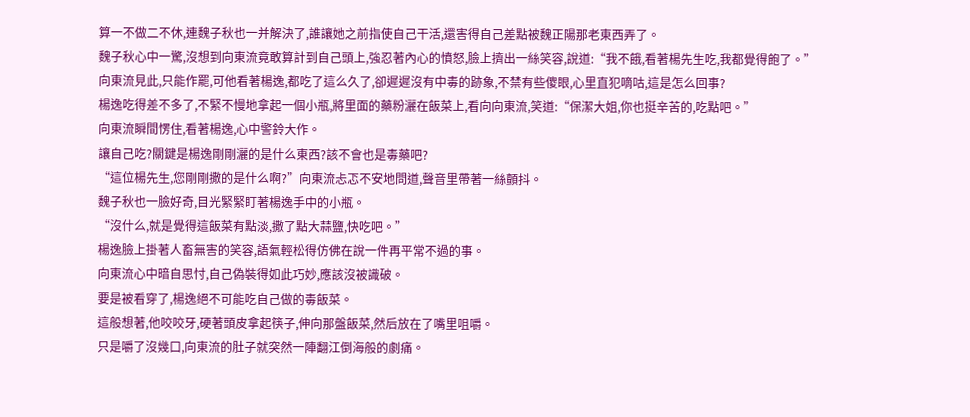算一不做二不休,連魏子秋也一并解決了,誰讓她之前指使自己干活,還害得自己差點被魏正陽那老東西弄了。
魏子秋心中一驚,沒想到向東流竟敢算計到自己頭上,強忍著內心的憤怒,臉上擠出一絲笑容,說道:“我不餓,看著楊先生吃,我都覺得飽了。”
向東流見此,只能作罷,可他看著楊逸,都吃了這么久了,卻遲遲沒有中毒的跡象,不禁有些傻眼,心里直犯嘀咕,這是怎么回事?
楊逸吃得差不多了,不緊不慢地拿起一個小瓶,將里面的藥粉灑在飯菜上,看向向東流,笑道:“保潔大姐,你也挺辛苦的,吃點吧。”
向東流瞬間愣住,看著楊逸,心中警鈴大作。
讓自己吃?關鍵是楊逸剛剛灑的是什么東西?該不會也是毒藥吧?
“這位楊先生,您剛剛撒的是什么啊?”向東流忐忑不安地問道,聲音里帶著一絲顫抖。
魏子秋也一臉好奇,目光緊緊盯著楊逸手中的小瓶。
“沒什么,就是覺得這飯菜有點淡,撒了點大蒜鹽,快吃吧。”
楊逸臉上掛著人畜無害的笑容,語氣輕松得仿佛在說一件再平常不過的事。
向東流心中暗自思忖,自己偽裝得如此巧妙,應該沒被識破。
要是被看穿了,楊逸絕不可能吃自己做的毒飯菜。
這般想著,他咬咬牙,硬著頭皮拿起筷子,伸向那盤飯菜,然后放在了嘴里咀嚼。
只是嚼了沒幾口,向東流的肚子就突然一陣翻江倒海般的劇痛。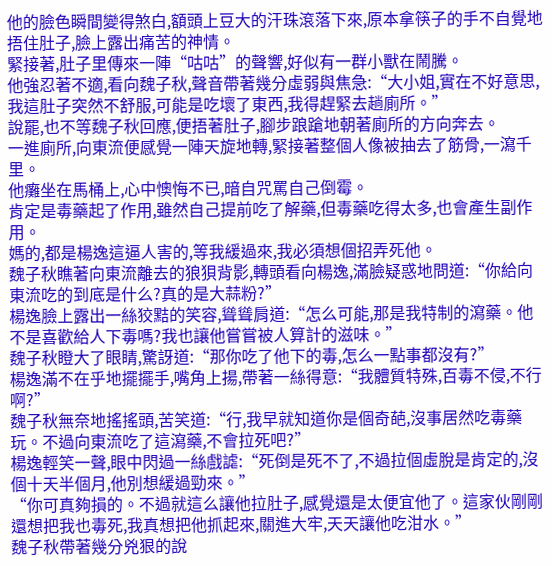他的臉色瞬間變得煞白,額頭上豆大的汗珠滾落下來,原本拿筷子的手不自覺地捂住肚子,臉上露出痛苦的神情。
緊接著,肚子里傳來一陣“咕咕”的聲響,好似有一群小獸在鬧騰。
他強忍著不適,看向魏子秋,聲音帶著幾分虛弱與焦急:“大小姐,實在不好意思,我這肚子突然不舒服,可能是吃壞了東西,我得趕緊去趟廁所。”
說罷,也不等魏子秋回應,便捂著肚子,腳步踉蹌地朝著廁所的方向奔去。
一進廁所,向東流便感覺一陣天旋地轉,緊接著整個人像被抽去了筋骨,一瀉千里。
他癱坐在馬桶上,心中懊悔不已,暗自咒罵自己倒霉。
肯定是毒藥起了作用,雖然自己提前吃了解藥,但毒藥吃得太多,也會產生副作用。
媽的,都是楊逸這逼人害的,等我緩過來,我必須想個招弄死他。
魏子秋瞧著向東流離去的狼狽背影,轉頭看向楊逸,滿臉疑惑地問道:“你給向東流吃的到底是什么?真的是大蒜粉?”
楊逸臉上露出一絲狡黠的笑容,聳聳肩道:“怎么可能,那是我特制的瀉藥。他不是喜歡給人下毒嗎?我也讓他嘗嘗被人算計的滋味。”
魏子秋瞪大了眼睛,驚訝道:“那你吃了他下的毒,怎么一點事都沒有?”
楊逸滿不在乎地擺擺手,嘴角上揚,帶著一絲得意:“我體質特殊,百毒不侵,不行啊?”
魏子秋無奈地搖搖頭,苦笑道:“行,我早就知道你是個奇葩,沒事居然吃毒藥玩。不過向東流吃了這瀉藥,不會拉死吧?”
楊逸輕笑一聲,眼中閃過一絲戲謔:“死倒是死不了,不過拉個虛脫是肯定的,沒個十天半個月,他別想緩過勁來。”
“你可真夠損的。不過就這么讓他拉肚子,感覺還是太便宜他了。這家伙剛剛還想把我也毒死,我真想把他抓起來,關進大牢,天天讓他吃泔水。”
魏子秋帶著幾分兇狠的說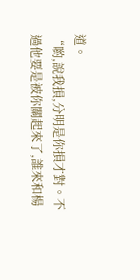道。
“喲,說我損,分明是你損才對。不過他要是被你關起來了,誰來和楊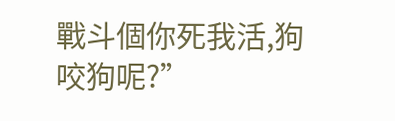戰斗個你死我活,狗咬狗呢?”